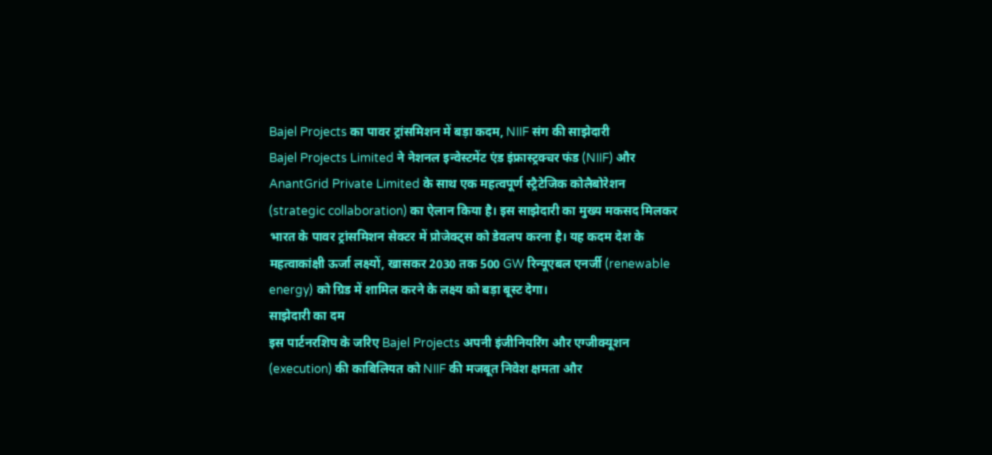Bajel Projects का पावर ट्रांसमिशन में बड़ा कदम, NIIF संग की साझेदारी
Bajel Projects Limited ने नेशनल इन्वेस्टमेंट एंड इंफ्रास्ट्रक्चर फंड (NIIF) और AnantGrid Private Limited के साथ एक महत्वपूर्ण स्ट्रैटेजिक कोलैबोरेशन (strategic collaboration) का ऐलान किया है। इस साझेदारी का मुख्य मकसद मिलकर भारत के पावर ट्रांसमिशन सेक्टर में प्रोजेक्ट्स को डेवलप करना है। यह कदम देश के महत्वाकांक्षी ऊर्जा लक्ष्यों, खासकर 2030 तक 500 GW रिन्यूएबल एनर्जी (renewable energy) को ग्रिड में शामिल करने के लक्ष्य को बड़ा बूस्ट देगा।
साझेदारी का दम
इस पार्टनरशिप के जरिए Bajel Projects अपनी इंजीनियरिंग और एग्जीक्यूशन (execution) की काबिलियत को NIIF की मजबूत निवेश क्षमता और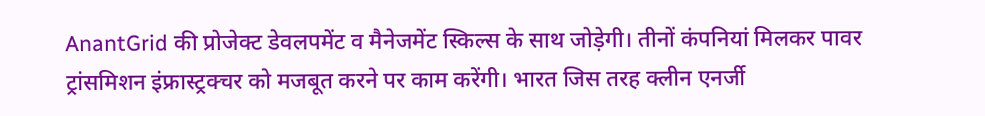AnantGrid की प्रोजेक्ट डेवलपमेंट व मैनेजमेंट स्किल्स के साथ जोड़ेगी। तीनों कंपनियां मिलकर पावर ट्रांसमिशन इंफ्रास्ट्रक्चर को मजबूत करने पर काम करेंगी। भारत जिस तरह क्लीन एनर्जी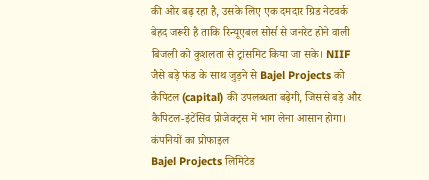की ओर बढ़ रहा है, उसके लिए एक दमदार ग्रिड नेटवर्क बेहद जरूरी है ताकि रिन्यूएबल सोर्स से जनरेट होने वाली बिजली को कुशलता से ट्रांसमिट किया जा सके। NIIF जैसे बड़े फंड के साथ जुड़ने से Bajel Projects को कैपिटल (capital) की उपलब्धता बढ़ेगी, जिससे बड़े और कैपिटल-इंटेंसिव प्रोजेक्ट्स में भाग लेना आसान होगा।
कंपनियों का प्रोफाइल
Bajel Projects लिमिटेड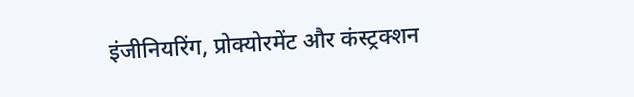इंजीनियरिंग, प्रोक्योरमेंट और कंस्ट्रक्शन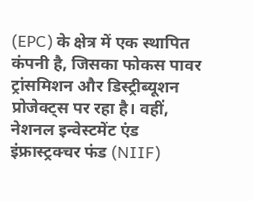(EPC) के क्षेत्र में एक स्थापित कंपनी है, जिसका फोकस पावर ट्रांसमिशन और डिस्ट्रीब्यूशन प्रोजेक्ट्स पर रहा है। वहीं, नेशनल इन्वेस्टमेंट एंड इंफ्रास्ट्रक्चर फंड (NIIF)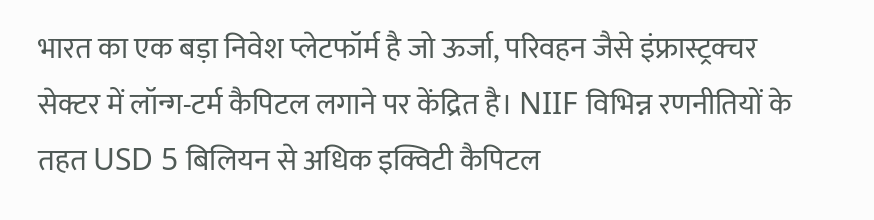भारत का एक बड़ा निवेश प्लेटफॉर्म है जो ऊर्जा, परिवहन जैसे इंफ्रास्ट्रक्चर सेक्टर में लॉन्ग-टर्म कैपिटल लगाने पर केंद्रित है। NIIF विभिन्न रणनीतियों के तहत USD 5 बिलियन से अधिक इक्विटी कैपिटल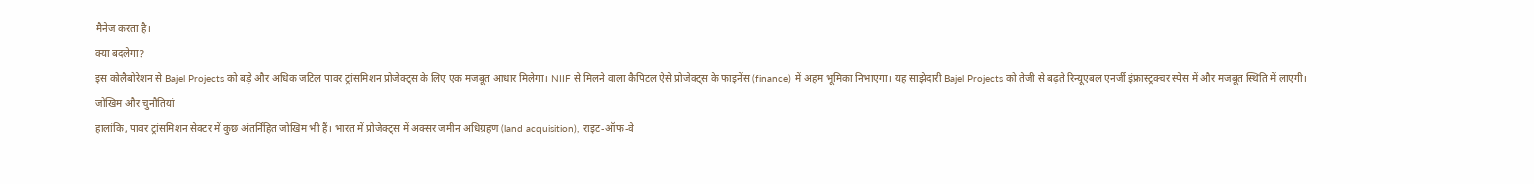मैनेज करता है।
क्या बदलेगा?
इस कोलैबोरेशन से Bajel Projects को बड़े और अधिक जटिल पावर ट्रांसमिशन प्रोजेक्ट्स के लिए एक मजबूत आधार मिलेगा। NIIF से मिलने वाला कैपिटल ऐसे प्रोजेक्ट्स के फाइनेंस (finance) में अहम भूमिका निभाएगा। यह साझेदारी Bajel Projects को तेजी से बढ़ते रिन्यूएबल एनर्जी इंफ्रास्ट्रक्चर स्पेस में और मजबूत स्थिति में लाएगी।
जोखिम और चुनौतियां
हालांकि, पावर ट्रांसमिशन सेक्टर में कुछ अंतर्निहित जोखिम भी हैं। भारत में प्रोजेक्ट्स में अक्सर जमीन अधिग्रहण (land acquisition), राइट-ऑफ-वे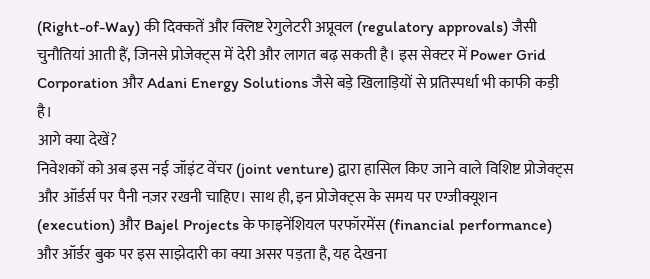(Right-of-Way) की दिक्कतें और क्लिष्ट रेगुलेटरी अप्रूवल (regulatory approvals) जैसी चुनौतियां आती हैं, जिनसे प्रोजेक्ट्स में देरी और लागत बढ़ सकती है। इस सेक्टर में Power Grid Corporation और Adani Energy Solutions जैसे बड़े खिलाड़ियों से प्रतिस्पर्धा भी काफी कड़ी है।
आगे क्या देखें?
निवेशकों को अब इस नई जॉइंट वेंचर (joint venture) द्वारा हासिल किए जाने वाले विशिष्ट प्रोजेक्ट्स और ऑर्डर्स पर पैनी नज़र रखनी चाहिए। साथ ही, इन प्रोजेक्ट्स के समय पर एग्जीक्यूशन (execution) और Bajel Projects के फाइनेंशियल परफॉरमेंस (financial performance) और ऑर्डर बुक पर इस साझेदारी का क्या असर पड़ता है, यह देखना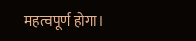महत्वपूर्ण होगा।